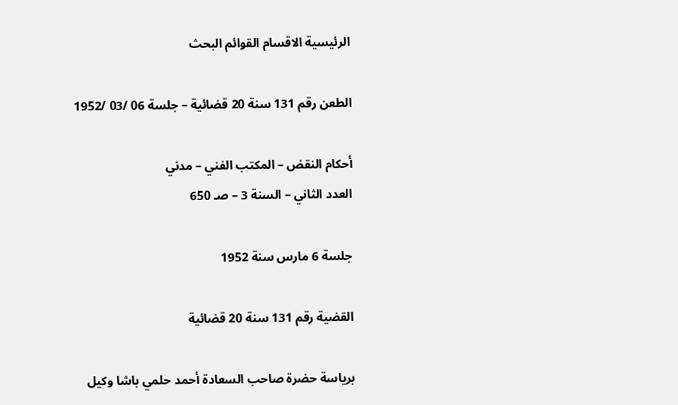الرئيسية الاقسام القوائم البحث

الطعن رقم 131 سنة 20 قضائية – جلسة 06 /03 /1952

أحكام النقض – المكتب الفني – مدني
العدد الثاني – السنة 3 – صـ 650

جلسة 6 مارس سنة 1952

القضية رقم 131 سنة 20 قضائية

برياسة حضرة صاحب السعادة أحمد حلمي باشا وكيل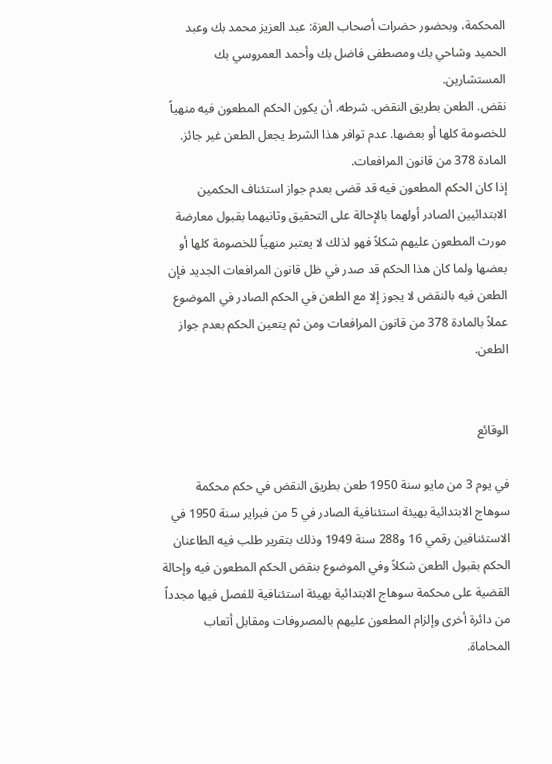المحكمة، وبحضور حضرات أصحاب العزة: عبد العزيز محمد بك وعبد الحميد وشاحي بك ومصطفى فاضل بك وأحمد العمروسي بك المستشارين.
نقض. الطعن بطريق النقض. شرطه. أن يكون الحكم المطعون فيه منهياً للخصومة كلها أو بعضها. عدم توافر هذا الشرط يجعل الطعن غير جائز. المادة 378 من قانون المرافعات.
إذا كان الحكم المطعون فيه قد قضى بعدم جواز استئناف الحكمين الابتدائيين الصادر أولهما بالإحالة على التحقيق وثانيهما بقبول معارضة مورث المطعون عليهم شكلاً فهو لذلك لا يعتبر منهياً للخصومة كلها أو بعضها ولما كان هذا الحكم قد صدر في ظل قانون المرافعات الجديد فإن الطعن فيه بالنقض لا يجوز إلا مع الطعن في الحكم الصادر في الموضوع عملاً بالمادة 378 من قانون المرافعات ومن ثم يتعين الحكم بعدم جواز الطعن.


الوقائع

في يوم 3 من مايو سنة 1950 طعن بطريق النقض في حكم محكمة سوهاج الابتدائية بهيئة استئنافية الصادر في 5 من فبراير سنة 1950 في الاستئنافين رقمي 16 و288 سنة 1949 وذلك بتقرير طلب فيه الطاعنان الحكم بقبول الطعن شكلاً وفي الموضوع بنقض الحكم المطعون فيه وإحالة القضية على محكمة سوهاج الابتدائية بهيئة استئنافية للفصل فيها مجدداً من دائرة أخرى وإلزام المطعون عليهم بالمصروفات ومقابل أتعاب المحاماة.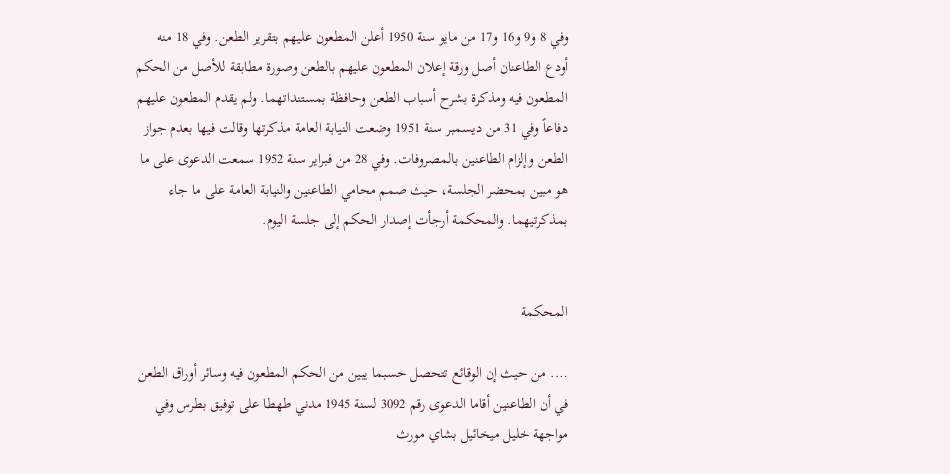وفي 8 و9 و16 و17 من مايو سنة 1950 أعلن المطعون عليهم بتقرير الطعن. وفي 18 منه أودع الطاعنان أصل ورقة إعلان المطعون عليهم بالطعن وصورة مطابقة للأصل من الحكم المطعون فيه ومذكرة بشرح أسباب الطعن وحافظة بمستنداتهما. ولم يقدم المطعون عليهم دفاعاً وفي 31 من ديسمبر سنة 1951 وضعت النيابة العامة مذكرتها وقالت فيها بعدم جواز الطعن وإلزام الطاعنين بالمصروفات. وفي 28 من فبراير سنة 1952 سمعت الدعوى على ما هو مبين بمحضر الجلسة، حيث صمم محامي الطاعنين والنيابة العامة على ما جاء بمذكرتيهما. والمحكمة أرجأت إصدار الحكم إلى جلسة اليوم.


المحكمة

…. من حيث إن الوقائع تتحصل حسبما يبين من الحكم المطعون فيه وسائر أوراق الطعن في أن الطاعنين أقاما الدعوى رقم 3092 لسنة 1945 مدني طهطا على توفيق بطرس وفي مواجهة خليل ميخائيل بشاي مورث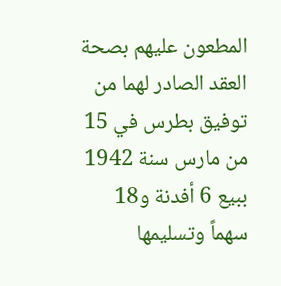المطعون عليهم بصحة العقد الصادر لهما من توفيق بطرس في 15 من مارس سنة 1942 ببيع 6 أفدنة و18 سهماً وتسليمها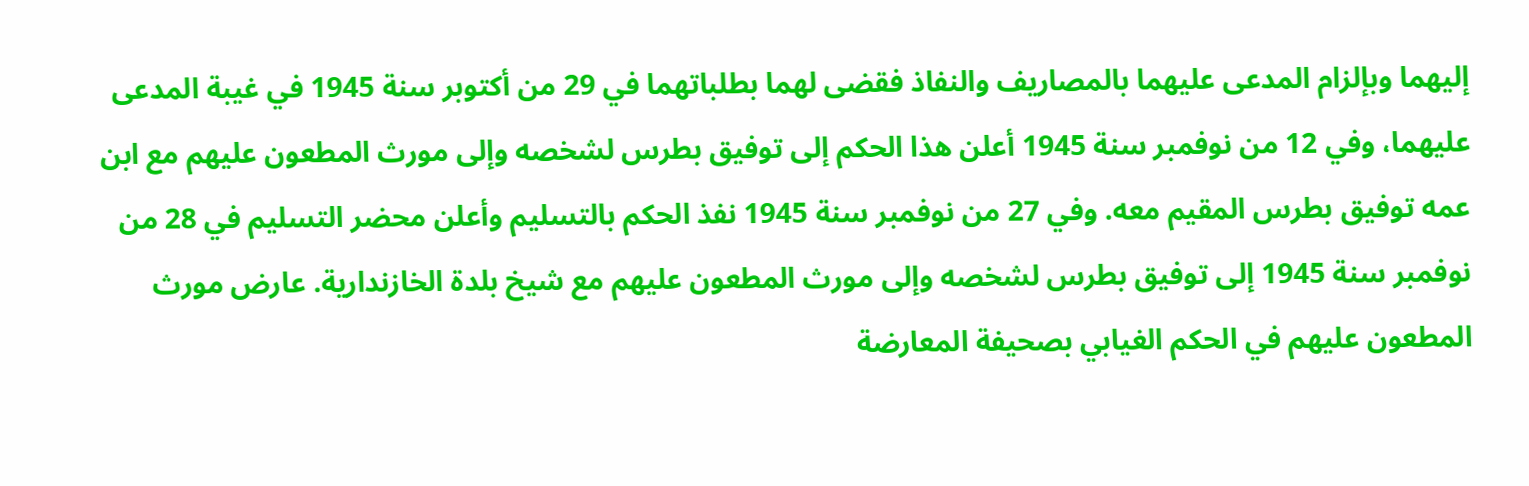إليهما وبإلزام المدعى عليهما بالمصاريف والنفاذ فقضى لهما بطلباتهما في 29 من أكتوبر سنة 1945 في غيبة المدعى عليهما، وفي 12 من نوفمبر سنة 1945 أعلن هذا الحكم إلى توفيق بطرس لشخصه وإلى مورث المطعون عليهم مع ابن عمه توفيق بطرس المقيم معه. وفي 27 من نوفمبر سنة 1945 نفذ الحكم بالتسليم وأعلن محضر التسليم في 28 من نوفمبر سنة 1945 إلى توفيق بطرس لشخصه وإلى مورث المطعون عليهم مع شيخ بلدة الخازندارية. عارض مورث المطعون عليهم في الحكم الغيابي بصحيفة المعارضة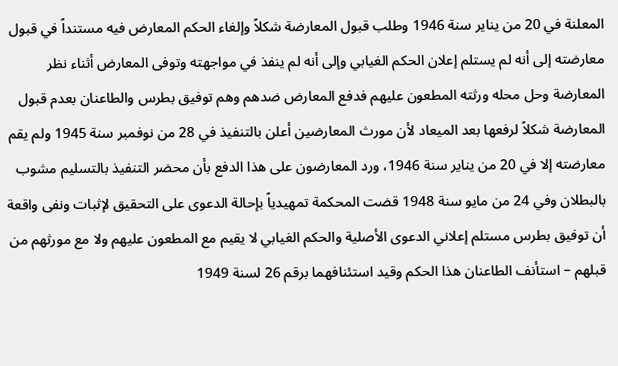المعلنة في 20 من يناير سنة 1946 وطلب قبول المعارضة شكلاً وإلغاء الحكم المعارض فيه مستنداً في قبول معارضته إلى أنه لم يستلم إعلان الحكم الغيابي وإلى أنه لم ينفذ في مواجهته وتوفى المعارض أثناء نظر المعارضة وحل محله ورثته المطعون عليهم فدفع المعارض ضدهم وهم توفيق بطرس والطاعنان بعدم قبول المعارضة شكلاً لرفعها بعد الميعاد لأن مورث المعارضين أعلن بالتنفيذ في 28 من نوفمبر سنة 1945 ولم يقم معارضته إلا في 20 من يناير سنة 1946، ورد المعارضون على هذا الدفع بأن محضر التنفيذ بالتسليم مشوب بالبطلان وفي 24 من مايو سنة 1948 قضت المحكمة تمهيدياً بإحالة الدعوى على التحقيق لإثبات ونفى واقعة أن توفيق بطرس مستلم إعلاني الدعوى الأصلية والحكم الغيابي لا يقيم مع المطعون عليهم ولا مع مورثهم من قبلهم – استأنف الطاعنان هذا الحكم وقيد استئنافهما برقم 26 لسنة 1949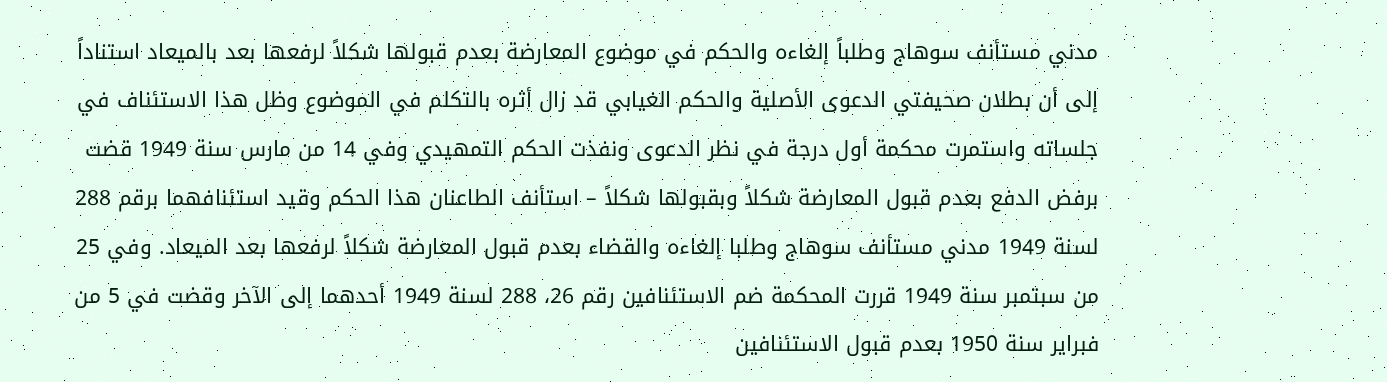مدني مستأنف سوهاج وطلباً إلغاءه والحكم في موضوع المعارضة بعدم قبولها شكلاً لرفعها بعد بالميعاد استناداً إلى أن بطلان صحيفتي الدعوى الأصلية والحكم الغيابي قد زال أثره بالتكلم في الموضوع وظل هذا الاستئناف في جلساته واستمرت محكمة أول درجة في نظر الدعوى ونفذت الحكم التمهيدي وفي 14 من مارس سنة 1949 قضت برفض الدفع بعدم قبول المعارضة شكلاً وبقبولها شكلاً – استأنف الطاعنان هذا الحكم وقيد استئنافهما برقم 288 لسنة 1949 مدني مستأنف سوهاج وطلبا إلغاءه والقضاء بعدم قبول المعارضة شكلاً لرفعها بعد الميعاد. وفي 25 من سبتمبر سنة 1949 قررت المحكمة ضم الاستئنافين رقم 26، 288 لسنة 1949 أحدهما إلى الآخر وقضت في 5 من فبراير سنة 1950 بعدم قبول الاستئنافين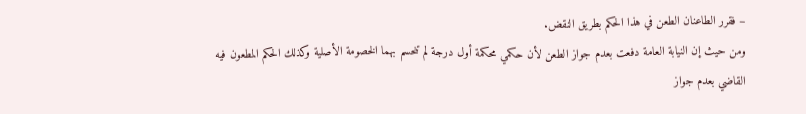– فقرر الطاعنان الطعن في هذا الحكم بطريق النقض.
ومن حيث إن النيابة العامة دفعت بعدم جواز الطعن لأن حكمي محكمة أول درجة لم تنحسم بهما الخصومة الأصلية وكذلك الحكم المطعون فيه القاضي بعدم جواز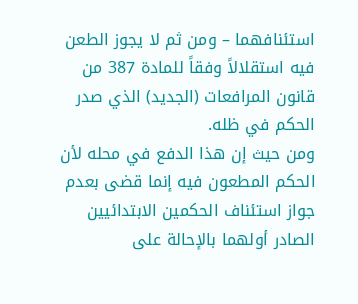استئنافهما – ومن ثم لا يجوز الطعن فيه استقلالاً وفقاً للمادة 387 من قانون المرافعات (الجديد) الذي صدر الحكم في ظله.
ومن حيث إن هذا الدفع في محله لأن الحكم المطعون فيه إنما قضى بعدم جواز استئناف الحكمين الابتدائيين الصادر أولهما بالإحالة على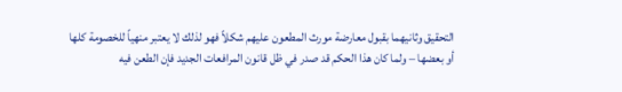التحقيق وثانيهما بقبول معارضة مورث المطعون عليهم شكلاً فهو لذلك لا يعتبر منهياً للخصومة كلها أو بعضها – ولما كان هذا الحكم قد صدر في ظل قانون المرافعات الجديد فإن الطعن فيه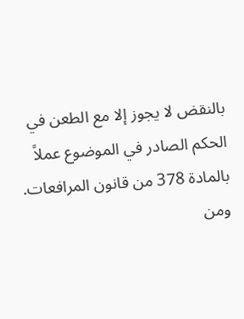بالنقض لا يجوز إلا مع الطعن في الحكم الصادر في الموضوع عملاً بالمادة 378 من قانون المرافعات.
ومن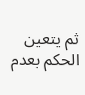ثم يتعين الحكم بعدم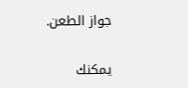جواز الطعن.

يمكنك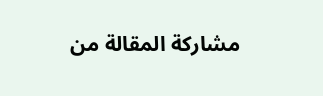مشاركة المقالة من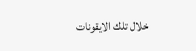خلال تلك الايقونات